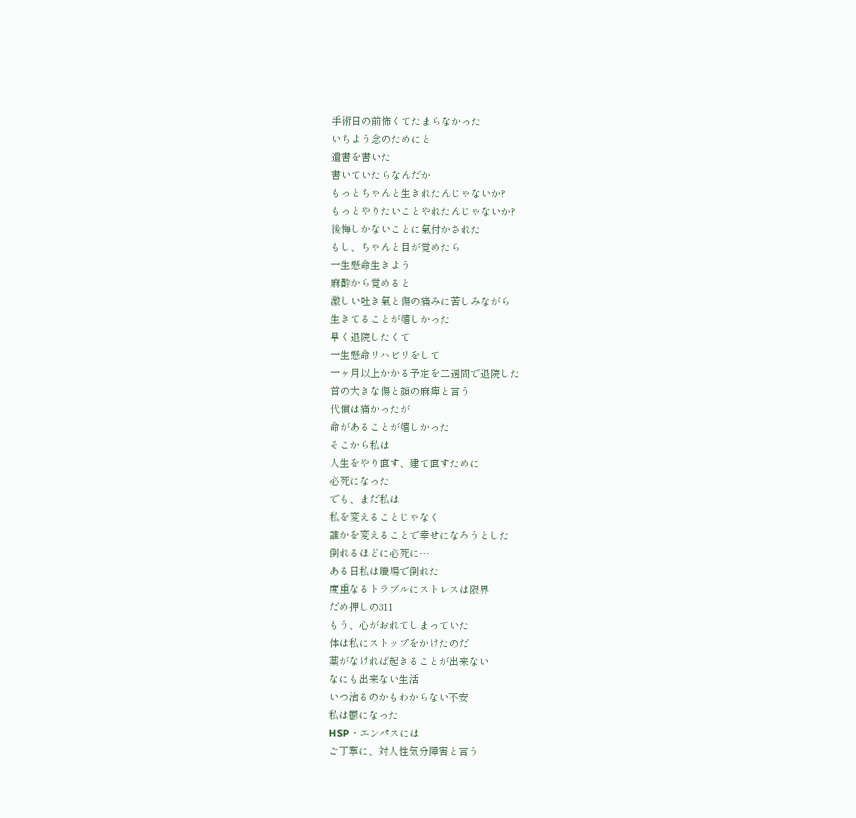手術日の前怖くてたまらなかった
いちよう念のためにと
遺書を書いた
書いていたらなんだか
もっとちゃんと生きれたんじゃないか?
もっとやりたいことやれたんじゃないか?
後悔しかないことに氣付かされた
もし、ちゃんと目が覚めたら
一生懸命生きよう
麻酔から覚めると
激しい吐き氣と傷の痛みに苦しみながら
生きてることが嬉しかった
早く退院したくて
一生懸命リハビリをして
一ヶ月以上かかる予定を二週間で退院した
首の大きな傷と顔の麻痺と言う
代償は痛かったが
命があることが嬉しかった
そこから私は
人生をやり直す、建て直すために
必死になった
でも、まだ私は
私を変えることじゃなく
誰かを変えることで幸せになろうとした
倒れるほどに必死に…
ある日私は職場で倒れた
度重なるトラブルにストレスは限界
だめ押しの311
もう、心がおれてしまっていた
体は私にストップをかけたのだ
薬がなければ起きることが出来ない
なにも出来ない生活
いつ治るのかもわからない不安
私は鬱になった
HSP・エンパスには
ご丁寧に、対人性気分障害と言う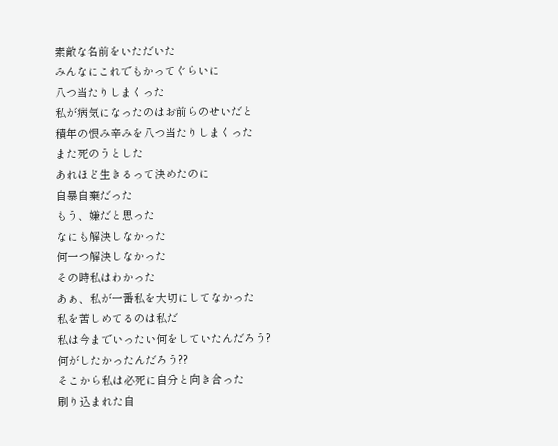素敵な名前をいただいた
みんなにこれでもかってぐらいに
八つ当たりしまくった
私が病気になったのはお前らのせいだと
積年の恨み辛みを八つ当たりしまくった
また死のうとした
あれほど生きるって決めたのに
自暴自棄だった
もう、嫌だと思った
なにも解決しなかった
何一つ解決しなかった
その時私はわかった
あぁ、私が一番私を大切にしてなかった
私を苦しめてるのは私だ
私は今までいったい何をしていたんだろう?
何がしたかったんだろう??
そこから私は必死に自分と向き合った
刷り込まれた自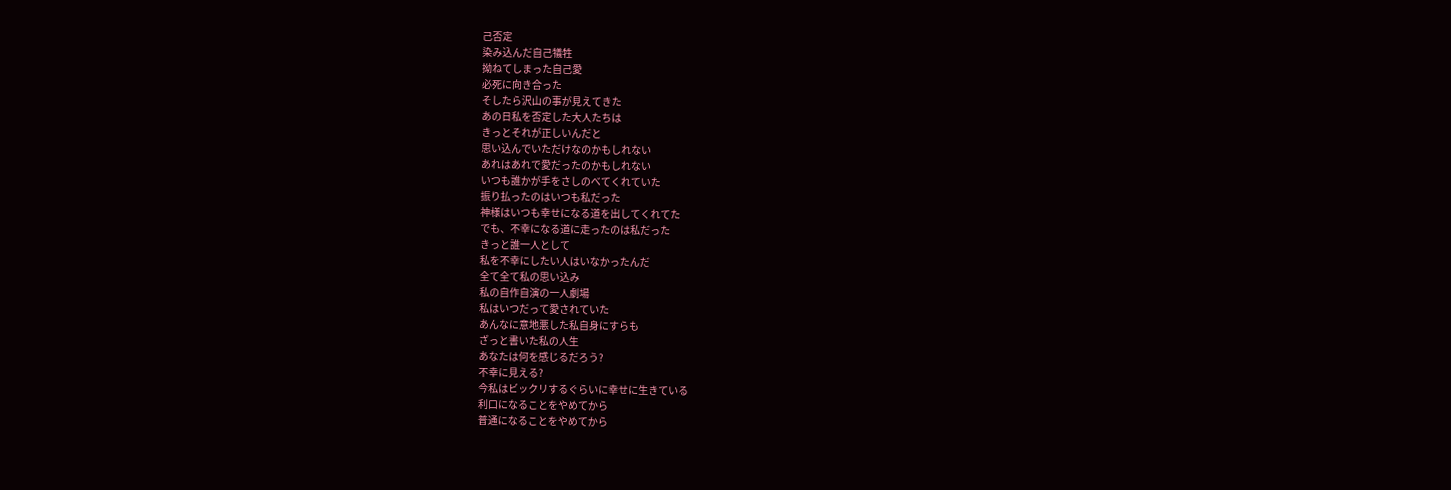己否定
染み込んだ自己犠牲
拗ねてしまった自己愛
必死に向き合った
そしたら沢山の事が見えてきた
あの日私を否定した大人たちは
きっとそれが正しいんだと
思い込んでいただけなのかもしれない
あれはあれで愛だったのかもしれない
いつも誰かが手をさしのべてくれていた
振り払ったのはいつも私だった
神様はいつも幸せになる道を出してくれてた
でも、不幸になる道に走ったのは私だった
きっと誰一人として
私を不幸にしたい人はいなかったんだ
全て全て私の思い込み
私の自作自演の一人劇場
私はいつだって愛されていた
あんなに意地悪した私自身にすらも
ざっと書いた私の人生
あなたは何を感じるだろう?
不幸に見える?
今私はビックリするぐらいに幸せに生きている
利口になることをやめてから
普通になることをやめてから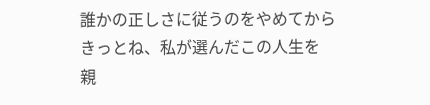誰かの正しさに従うのをやめてから
きっとね、私が選んだこの人生を
親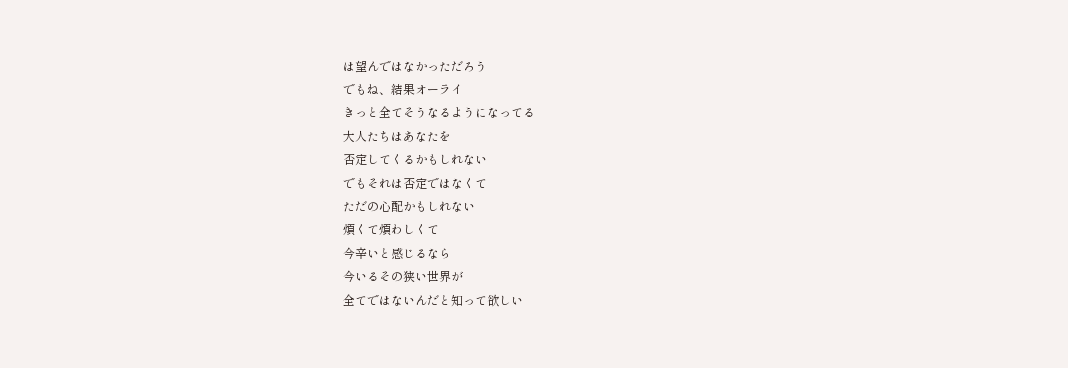は望んではなかっただろう
でもね、結果オーライ
きっと全てそうなるようになってる
大人たちはあなたを
否定してくるかもしれない
でもそれは否定ではなくて
ただの心配かもしれない
煩くて煩わしくて
今辛いと感じるなら
今いるその狭い世界が
全てではないんだと知って欲しい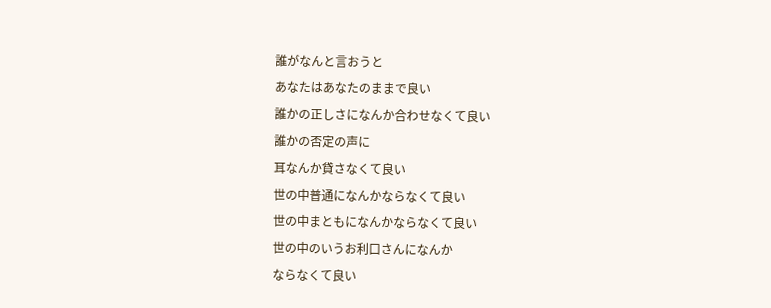誰がなんと言おうと
あなたはあなたのままで良い
誰かの正しさになんか合わせなくて良い
誰かの否定の声に
耳なんか貸さなくて良い
世の中普通になんかならなくて良い
世の中まともになんかならなくて良い
世の中のいうお利口さんになんか
ならなくて良い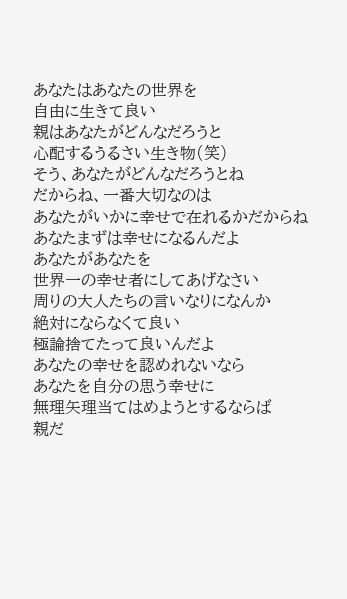あなたはあなたの世界を
自由に生きて良い
親はあなたがどんなだろうと
心配するうるさい生き物(笑)
そう、あなたがどんなだろうとね
だからね、一番大切なのは
あなたがいかに幸せで在れるかだからね
あなたまずは幸せになるんだよ
あなたがあなたを
世界一の幸せ者にしてあげなさい
周りの大人たちの言いなりになんか
絶対にならなくて良い
極論捨てたって良いんだよ
あなたの幸せを認めれないなら
あなたを自分の思う幸せに
無理矢理当てはめようとするならば
親だ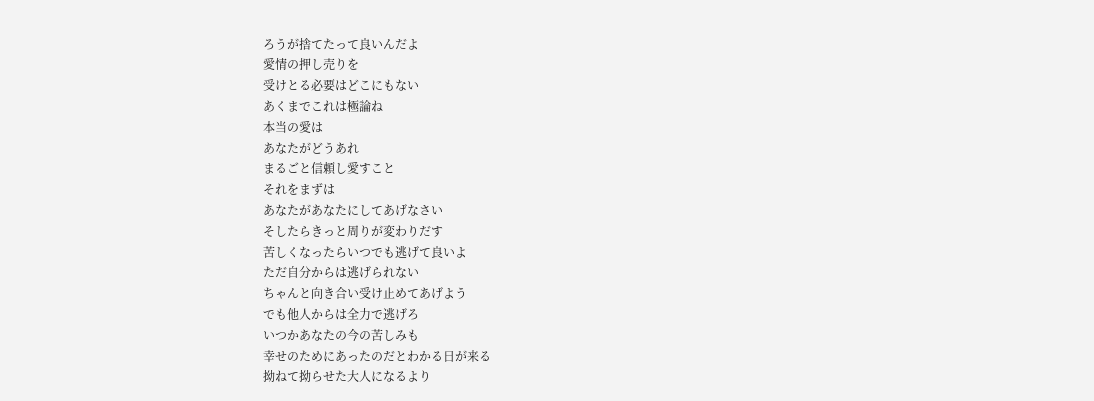ろうが捨てたって良いんだよ
愛情の押し売りを
受けとる必要はどこにもない
あくまでこれは極論ね
本当の愛は
あなたがどうあれ
まるごと信頼し愛すこと
それをまずは
あなたがあなたにしてあげなさい
そしたらきっと周りが変わりだす
苦しくなったらいつでも逃げて良いよ
ただ自分からは逃げられない
ちゃんと向き合い受け止めてあげよう
でも他人からは全力で逃げろ
いつかあなたの今の苦しみも
幸せのためにあったのだとわかる日が来る
拗ねて拗らせた大人になるより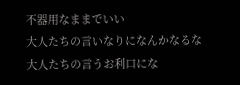不器用なままでいい
大人たちの言いなりになんかなるな
大人たちの言うお利口にな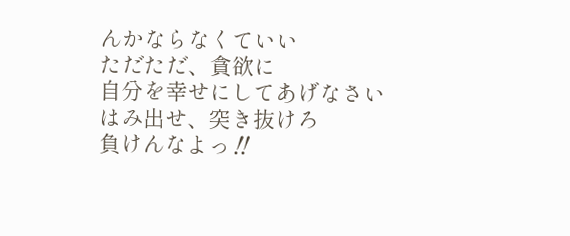んかならなくていい
ただただ、貪欲に
自分を幸せにしてあげなさい
はみ出せ、突き抜けろ
負けんなよっ‼